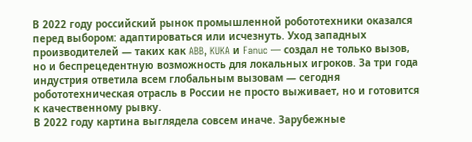В 2022 году российский рынок промышленной робототехники оказался перед выбором: адаптироваться или исчезнуть. Уход западных производителей — таких как ABB, KUKA и Fanuc — создал не только вызов, но и беспрецедентную возможность для локальных игроков. За три года индустрия ответила всем глобальным вызовам — сегодня робототехническая отрасль в России не просто выживает, но и готовится к качественному рывку.
В 2022 году картина выглядела совсем иначе. Зарубежные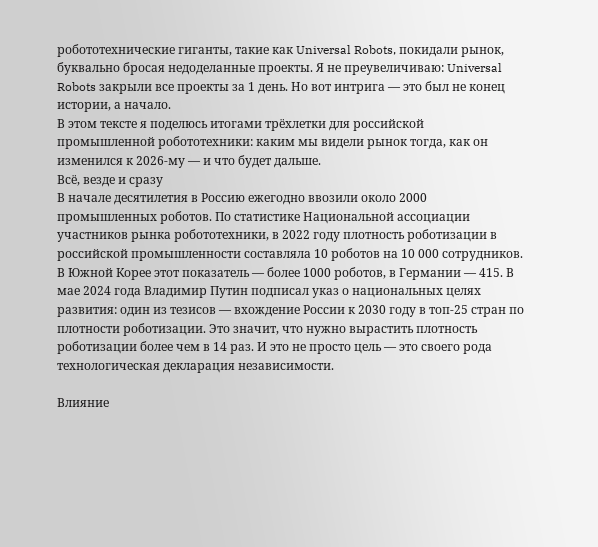робототехнические гиганты, такие как Universal Robots, покидали рынок, буквально бросая недоделанные проекты. Я не преувеличиваю: Universal Robots закрыли все проекты за 1 день. Но вот интрига — это был не конец истории, а начало.
В этом тексте я поделюсь итогами трёхлетки для российской промышленной робототехники: каким мы видели рынок тогда, как он изменился к 2026-му — и что будет дальше.
Всё, везде и сразу
В начале десятилетия в Россию ежегодно ввозили около 2000 промышленных роботов. По статистике Национальной ассоциации участников рынка робототехники, в 2022 году плотность роботизации в российской промышленности составляла 10 роботов на 10 000 сотрудников. В Южной Корее этот показатель — более 1000 роботов, в Германии — 415. В мае 2024 года Владимир Путин подписал указ о национальных целях развития: один из тезисов — вхождение России к 2030 году в топ-25 стран по плотности роботизации. Это значит, что нужно вырастить плотность роботизации более чем в 14 раз. И это не просто цель — это своего рода технологическая декларация независимости.

Влияние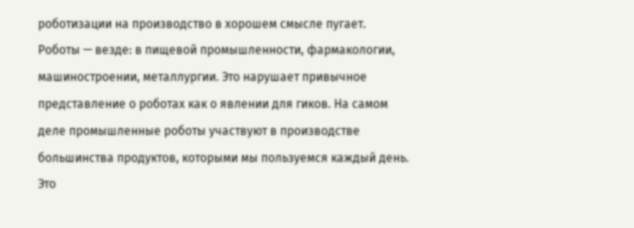роботизации на производство в хорошем смысле пугает. Роботы — везде: в пищевой промышленности, фармакологии, машиностроении, металлургии. Это нарушает привычное представление о роботах как о явлении для гиков. На самом деле промышленные роботы участвуют в производстве большинства продуктов, которыми мы пользуемся каждый день. Это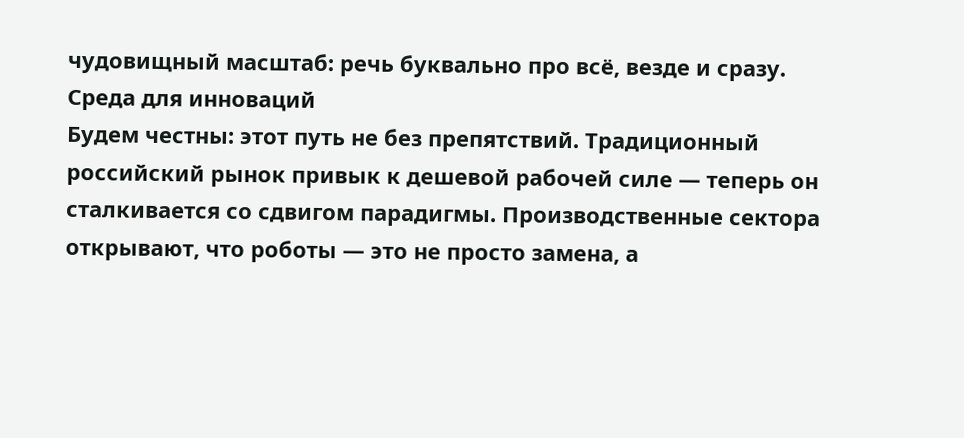чудовищный масштаб: речь буквально про всё, везде и сразу.
Среда для инноваций
Будем честны: этот путь не без препятствий. Традиционный российский рынок привык к дешевой рабочей силе — теперь он сталкивается со сдвигом парадигмы. Производственные сектора открывают, что роботы — это не просто замена, а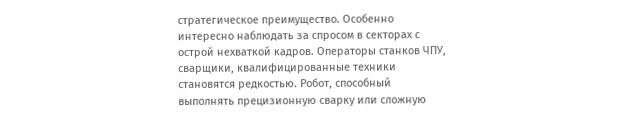стратегическое преимущество. Особенно интересно наблюдать за спросом в секторах с острой нехваткой кадров. Операторы станков ЧПУ, сварщики, квалифицированные техники становятся редкостью. Робот, способный выполнять прецизионную сварку или сложную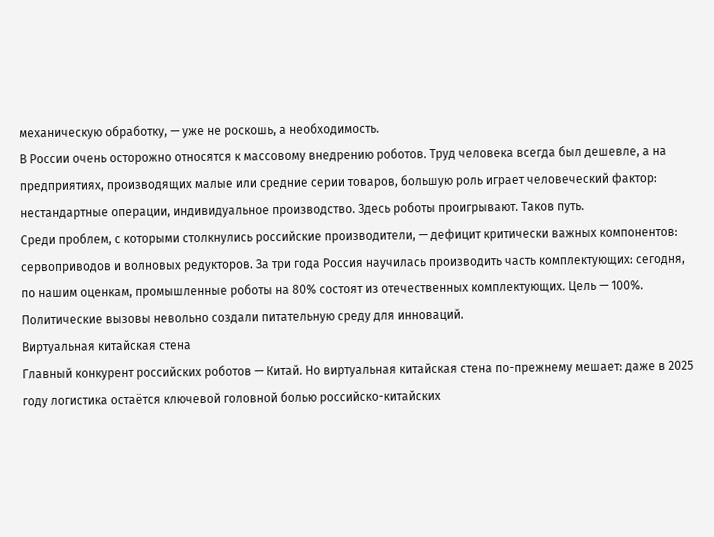механическую обработку, — уже не роскошь, а необходимость.
В России очень осторожно относятся к массовому внедрению роботов. Труд человека всегда был дешевле, а на предприятиях, производящих малые или средние серии товаров, большую роль играет человеческий фактор: нестандартные операции, индивидуальное производство. Здесь роботы проигрывают. Таков путь.
Среди проблем, с которыми столкнулись российские производители, — дефицит критически важных компонентов: сервоприводов и волновых редукторов. За три года Россия научилась производить часть комплектующих: сегодня, по нашим оценкам, промышленные роботы на 80% состоят из отечественных комплектующих. Цель — 100%. Политические вызовы невольно создали питательную среду для инноваций.
Виртуальная китайская стена
Главный конкурент российских роботов — Китай. Но виртуальная китайская стена по-прежнему мешает: даже в 2025 году логистика остаётся ключевой головной болью российско-китайских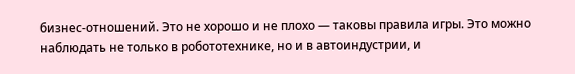бизнес-отношений. Это не хорошо и не плохо — таковы правила игры. Это можно наблюдать не только в робототехнике, но и в автоиндустрии, и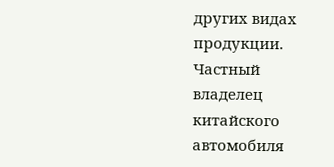других видах продукции. Частный владелец китайского автомобиля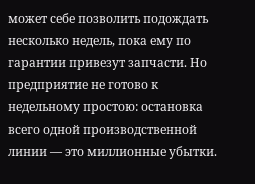может себе позволить подождать несколько недель, пока ему по гарантии привезут запчасти. Но предприятие не готово к недельному простою: остановка всего одной производственной линии — это миллионные убытки.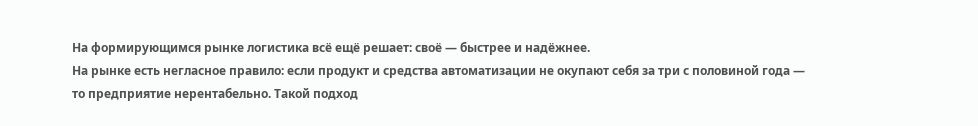На формирующимся рынке логистика всё ещё решает: своё — быстрее и надёжнее.
На рынке есть негласное правило: если продукт и средства автоматизации не окупают себя за три с половиной года — то предприятие нерентабельно. Такой подход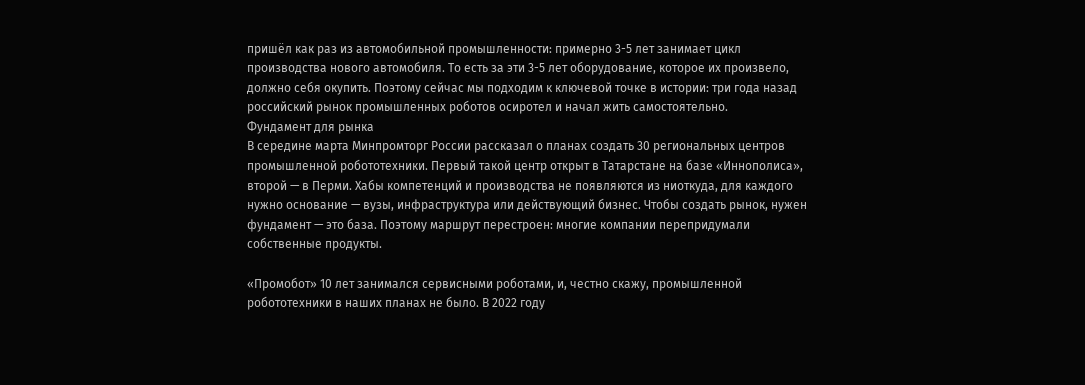пришёл как раз из автомобильной промышленности: примерно 3-5 лет занимает цикл производства нового автомобиля. То есть за эти 3-5 лет оборудование, которое их произвело, должно себя окупить. Поэтому сейчас мы подходим к ключевой точке в истории: три года назад российский рынок промышленных роботов осиротел и начал жить самостоятельно.
Фундамент для рынка
В середине марта Минпромторг России рассказал о планах создать 30 региональных центров промышленной робототехники. Первый такой центр открыт в Татарстане на базе «Иннополиса», второй — в Перми. Хабы компетенций и производства не появляются из ниоткуда, для каждого нужно основание — вузы, инфраструктура или действующий бизнес. Чтобы создать рынок, нужен фундамент — это база. Поэтому маршрут перестроен: многие компании перепридумали собственные продукты.

«Промобот» 10 лет занимался сервисными роботами, и, честно скажу, промышленной робототехники в наших планах не было. В 2022 году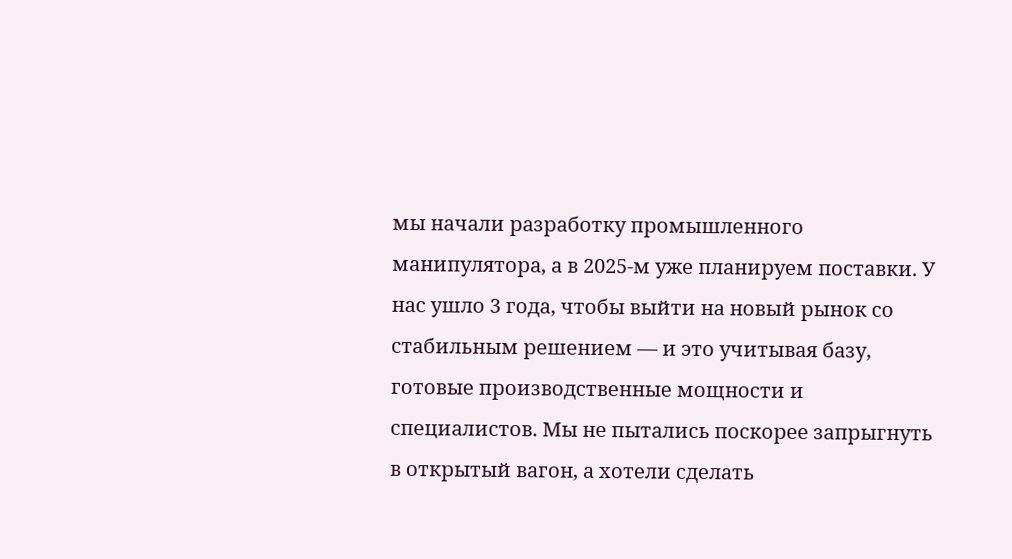мы начали разработку промышленного манипулятора, а в 2025-м уже планируем поставки. У нас ушло 3 года, чтобы выйти на новый рынок со стабильным решением — и это учитывая базу, готовые производственные мощности и специалистов. Мы не пытались поскорее запрыгнуть в открытый вагон, а хотели сделать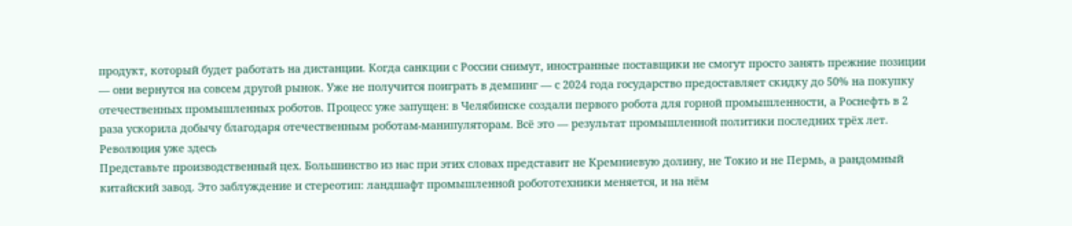продукт, который будет работать на дистанции. Когда санкции с России снимут, иностранные поставщики не смогут просто занять прежние позиции — они вернутся на совсем другой рынок. Уже не получится поиграть в демпинг — с 2024 года государство предоставляет скидку до 50% на покупку отечественных промышленных роботов. Процесс уже запущен: в Челябинске создали первого робота для горной промышленности, а Роснефть в 2 раза ускорила добычу благодаря отечественным роботам-манипуляторам. Всё это — результат промышленной политики последних трёх лет.
Революция уже здесь
Представьте производственный цех. Большинство из нас при этих словах представит не Кремниевую долину, не Токио и не Пермь, а рандомный китайский завод. Это заблуждение и стереотип: ландшафт промышленной робототехники меняется, и на нём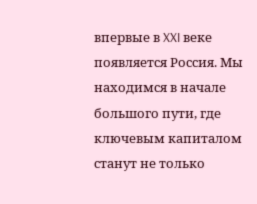впервые в XXI веке появляется Россия. Мы находимся в начале большого пути, где ключевым капиталом станут не только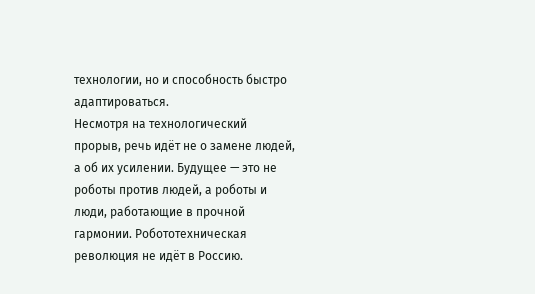технологии, но и способность быстро адаптироваться.
Несмотря на технологический прорыв, речь идёт не о замене людей, а об их усилении. Будущее — это не роботы против людей, а роботы и люди, работающие в прочной гармонии. Робототехническая революция не идёт в Россию.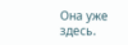Она уже здесь.